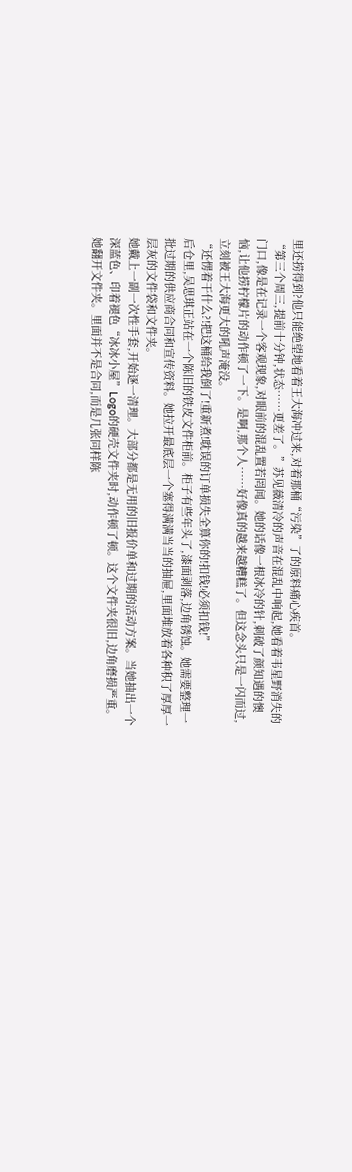里还捞得到?他只能绝望地看着王大海冲过来,对着那桶“污染”了的原料痛心疾首。
“第三个周三,提前十分钟,状态……更差了。”苏见薇清冷的声音在混乱中响起,她看着韦星野消失的门口,像是在记录一个客观现象,对眼前的混乱置若罔闻。她的话像一根冰冷的针,刺破了颜知遇的懊恼,让他捞柠檬片的动作顿了一下。是啊,那个人……好像真的越来越糟糕了。但这念头只是一闪而过,立刻被王大海更大的吼声淹没。
“还愣着干什么?!把这桶给我倒了!重新煮!耽误的订单损失全算你的!扣钱!必须扣钱!”
后仓里,吴思琪正站在一个陈旧的铁皮文件柜前。柜子有些年头了,漆面剥落,边角锈蚀。她需要整理一批过期的供应商合同和宣传资料。她拉开最底层一个塞得满满当当的抽屉,里面堆放着各种积了厚厚一层灰的文件袋和文件夹。
她戴上一副一次性手套,开始逐一清理。大部分都是无用的旧报价单和过期的活动方案。当她抽出一个深蓝色、印着褪色“冰冰小屋”Logo的硬壳文件夹时,动作顿了顿。这个文件夹很旧,边角磨损严重。
她翻开文件夹。里面并不是合同,而是几张同样陈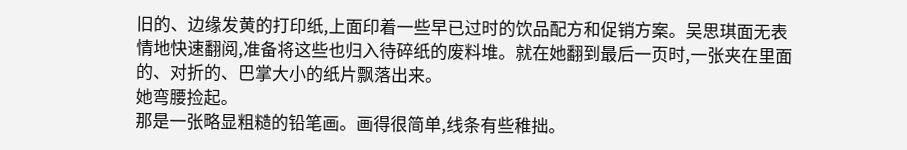旧的、边缘发黄的打印纸,上面印着一些早已过时的饮品配方和促销方案。吴思琪面无表情地快速翻阅,准备将这些也归入待碎纸的废料堆。就在她翻到最后一页时,一张夹在里面的、对折的、巴掌大小的纸片飘落出来。
她弯腰捡起。
那是一张略显粗糙的铅笔画。画得很简单,线条有些稚拙。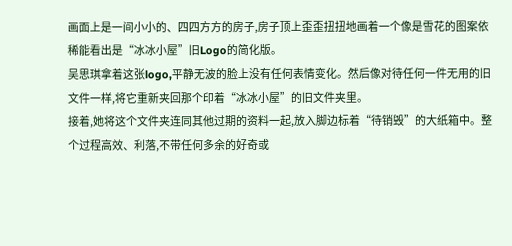画面上是一间小小的、四四方方的房子,房子顶上歪歪扭扭地画着一个像是雪花的图案依稀能看出是“冰冰小屋”旧Logo的简化版。
吴思琪拿着这张logo,平静无波的脸上没有任何表情变化。然后像对待任何一件无用的旧文件一样,将它重新夹回那个印着“冰冰小屋”的旧文件夹里。
接着,她将这个文件夹连同其他过期的资料一起,放入脚边标着“待销毁”的大纸箱中。整个过程高效、利落,不带任何多余的好奇或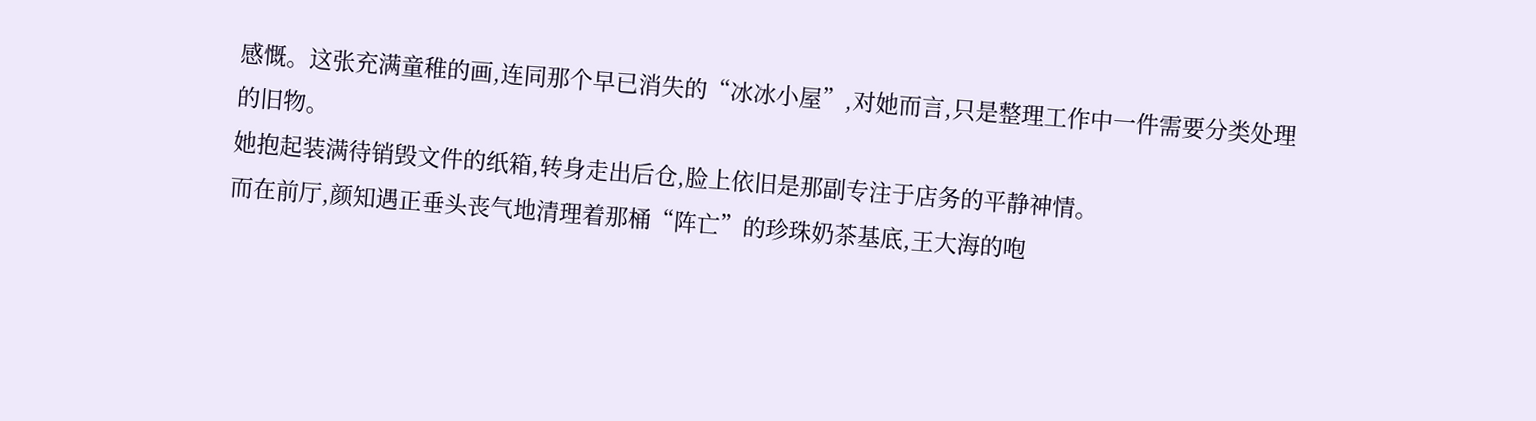感慨。这张充满童稚的画,连同那个早已消失的“冰冰小屋”,对她而言,只是整理工作中一件需要分类处理的旧物。
她抱起装满待销毁文件的纸箱,转身走出后仓,脸上依旧是那副专注于店务的平静神情。
而在前厅,颜知遇正垂头丧气地清理着那桶“阵亡”的珍珠奶茶基底,王大海的咆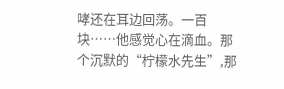哮还在耳边回荡。一百块……他感觉心在滴血。那个沉默的“柠檬水先生”,那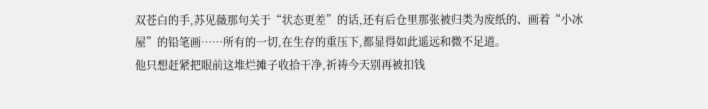双苍白的手,苏见薇那句关于“状态更差”的话,还有后仓里那张被归类为废纸的、画着“小冰屋”的铅笔画……所有的一切,在生存的重压下,都显得如此遥远和微不足道。
他只想赶紧把眼前这堆烂摊子收拾干净,祈祷今天别再被扣钱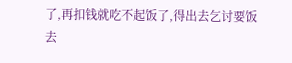了,再扣钱就吃不起饭了,得出去乞讨要饭去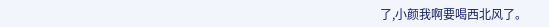了,小颜我啊要喝西北风了。